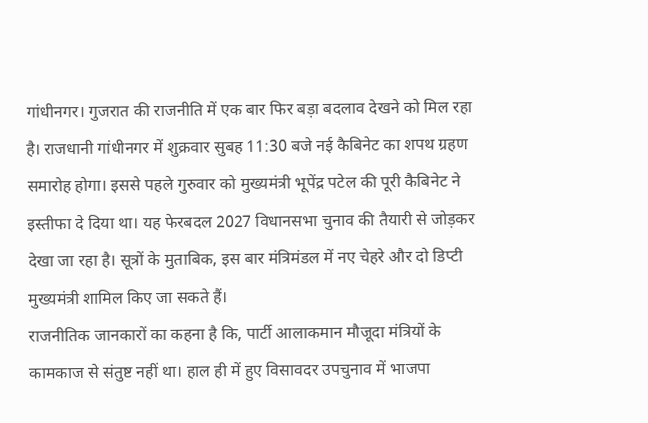गांधीनगर। गुजरात की राजनीति में एक बार फिर बड़ा बदलाव देखने को मिल रहा है। राजधानी गांधीनगर में शुक्रवार सुबह 11:30 बजे नई कैबिनेट का शपथ ग्रहण समारोह होगा। इससे पहले गुरुवार को मुख्यमंत्री भूपेंद्र पटेल की पूरी कैबिनेट ने इस्तीफा दे दिया था। यह फेरबदल 2027 विधानसभा चुनाव की तैयारी से जोड़कर देखा जा रहा है। सूत्रों के मुताबिक, इस बार मंत्रिमंडल में नए चेहरे और दो डिप्टी मुख्यमंत्री शामिल किए जा सकते हैं।
राजनीतिक जानकारों का कहना है कि, पार्टी आलाकमान मौजूदा मंत्रियों के कामकाज से संतुष्ट नहीं था। हाल ही में हुए विसावदर उपचुनाव में भाजपा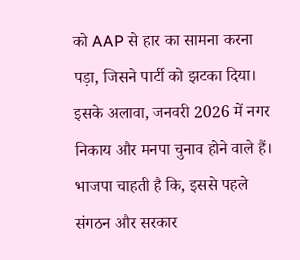को AAP से हार का सामना करना पड़ा, जिसने पार्टी को झटका दिया। इसके अलावा, जनवरी 2026 में नगर निकाय और मनपा चुनाव होने वाले हैं। भाजपा चाहती है कि, इससे पहले संगठन और सरकार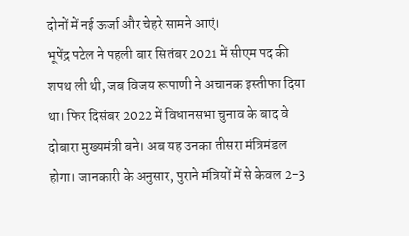दोनों में नई ऊर्जा और चेहरे सामने आएं।
भूपेंद्र पटेल ने पहली बार सितंबर 2021 में सीएम पद की शपथ ली थी, जब विजय रूपाणी ने अचानक इस्तीफा दिया था। फिर दिसंबर 2022 में विधानसभा चुनाव के बाद वे दोबारा मुख्यमंत्री बने। अब यह उनका तीसरा मंत्रिमंडल होगा। जानकारी के अनुसार, पुराने मंत्रियों में से केवल 2-3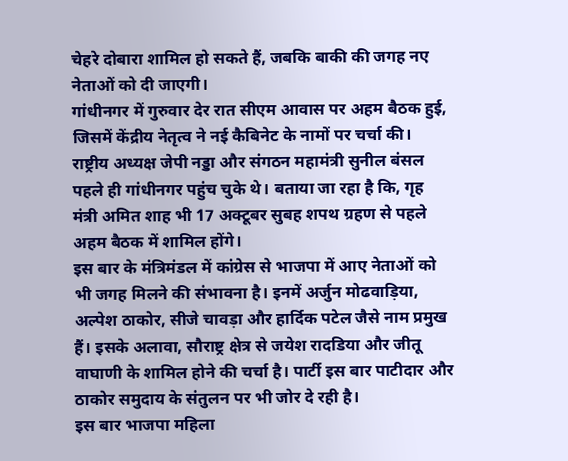चेहरे दोबारा शामिल हो सकते हैं, जबकि बाकी की जगह नए नेताओं को दी जाएगी।
गांधीनगर में गुरुवार देर रात सीएम आवास पर अहम बैठक हुई, जिसमें केंद्रीय नेतृत्व ने नई कैबिनेट के नामों पर चर्चा की। राष्ट्रीय अध्यक्ष जेपी नड्डा और संगठन महामंत्री सुनील बंसल पहले ही गांधीनगर पहुंच चुके थे। बताया जा रहा है कि, गृह मंत्री अमित शाह भी 17 अक्टूबर सुबह शपथ ग्रहण से पहले अहम बैठक में शामिल होंगे।
इस बार के मंत्रिमंडल में कांग्रेस से भाजपा में आए नेताओं को भी जगह मिलने की संभावना है। इनमें अर्जुन मोढवाड़िया, अल्पेश ठाकोर, सीजे चावड़ा और हार्दिक पटेल जैसे नाम प्रमुख हैं। इसके अलावा, सौराष्ट्र क्षेत्र से जयेश रादडिया और जीतू वाघाणी के शामिल होने की चर्चा है। पार्टी इस बार पाटीदार और ठाकोर समुदाय के संतुलन पर भी जोर दे रही है।
इस बार भाजपा महिला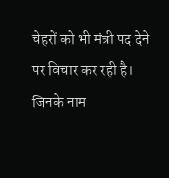चेहरों को भी मंत्री पद देने पर विचार कर रही है। जिनके नाम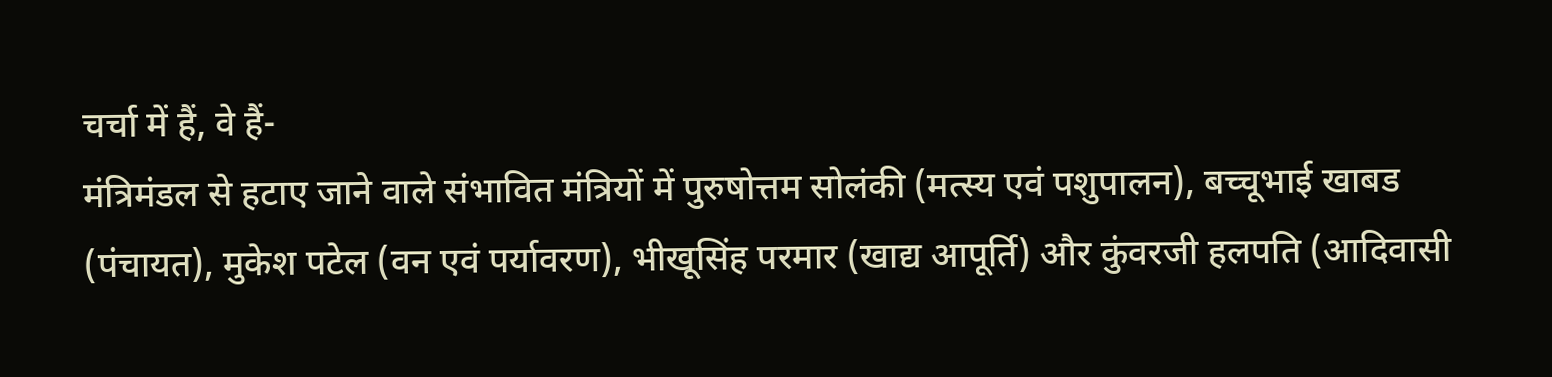चर्चा में हैं, वे हैं-
मंत्रिमंडल से हटाए जाने वाले संभावित मंत्रियों में पुरुषोत्तम सोलंकी (मत्स्य एवं पशुपालन), बच्चूभाई खाबड (पंचायत), मुकेश पटेल (वन एवं पर्यावरण), भीखूसिंह परमार (खाद्य आपूर्ति) और कुंवरजी हलपति (आदिवासी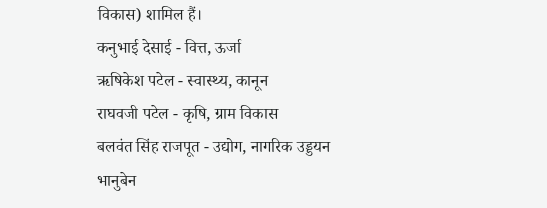विकास) शामिल हैं।
कनुभाई देसाई - वित्त, ऊर्जा
ऋषिकेश पटेल - स्वास्थ्य, कानून
राघवजी पटेल - कृषि, ग्राम विकास
बलवंत सिंह राजपूत - उद्योग, नागरिक उड्डयन
भानुबेन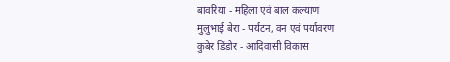बावरिया - महिला एवं बाल कल्याण
मुलुभाई बेरा - पर्यटन, वन एवं पर्यावरण
कुबेर डिंडोर - आदिवासी विकास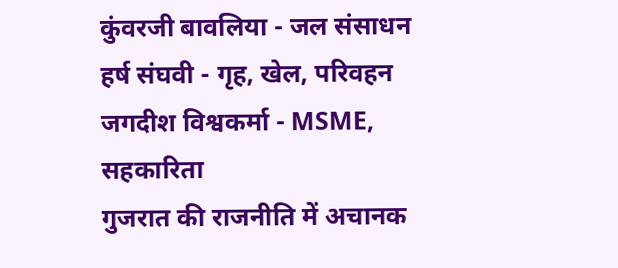कुंवरजी बावलिया - जल संसाधन
हर्ष संघवी - गृह, खेल, परिवहन
जगदीश विश्वकर्मा - MSME, सहकारिता
गुजरात की राजनीति में अचानक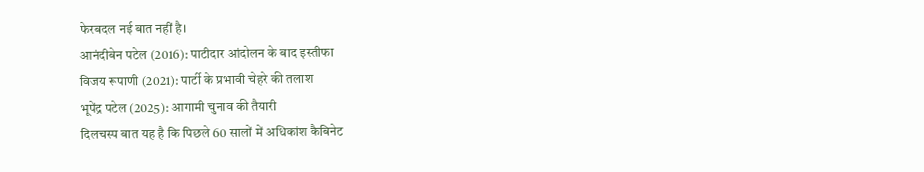फेरबदल नई बात नहीं है।
आनंदीबेन पटेल (2016): पाटीदार आंदोलन के बाद इस्तीफा
विजय रूपाणी (2021): पार्टी के प्रभावी चेहरे की तलाश
भूपेंद्र पटेल (2025): आगामी चुनाव की तैयारी
दिलचस्प बात यह है कि पिछले 60 सालों में अधिकांश कैबिनेट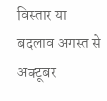विस्तार या बदलाव अगस्त से अक्टूबर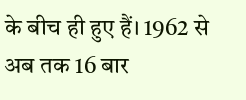के बीच ही हुए हैं। 1962 से अब तक 16 बार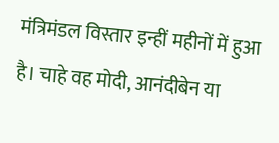मंत्रिमंडल विस्तार इन्हीं महीनों में हुआ है। चाहे वह मोदी, आनंदीबेन या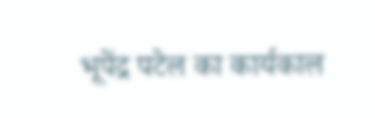भूपेंद्र पटेल का कार्यकाल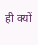ही क्यों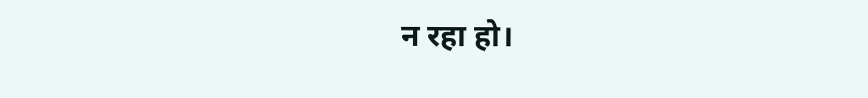न रहा हो।